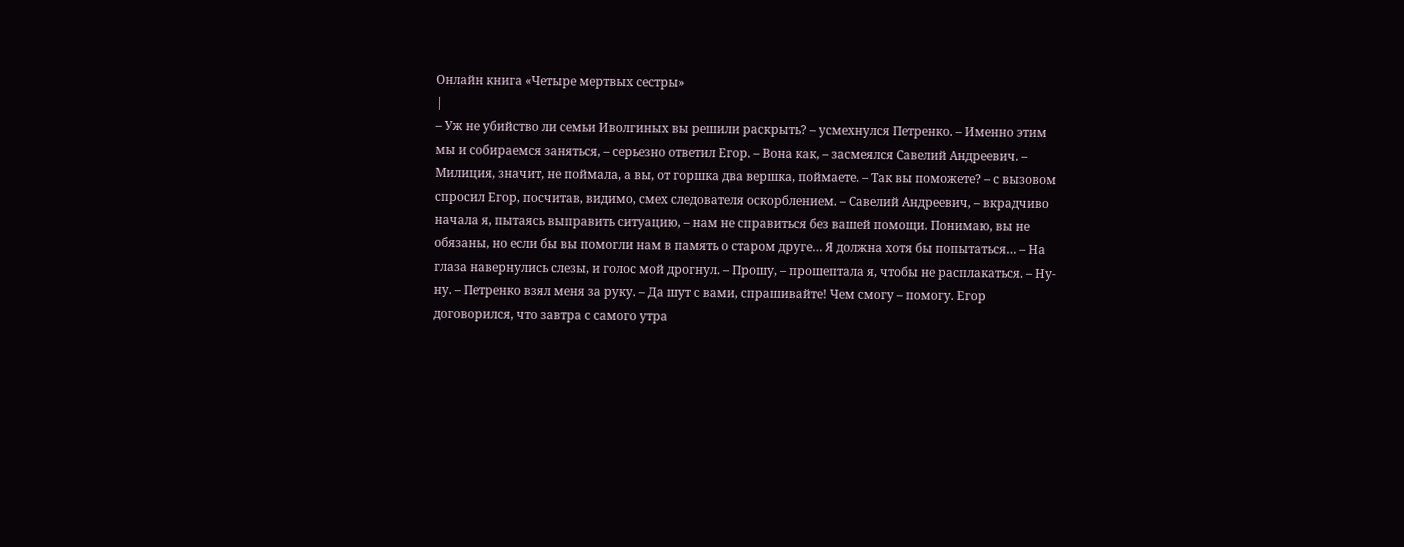Онлайн книга «Четыре мертвых сестры»
|
– Уж не убийство ли семьи Иволгиных вы решили раскрыть? – усмехнулся Петренко. – Именно этим мы и собираемся заняться, – серьезно ответил Егор. – Вона как, – засмеялся Савелий Андреевич. – Милиция, значит, не поймала, а вы, от горшка два вершка, поймаете. – Так вы поможете? – с вызовом спросил Егор, посчитав, видимо, смех следователя оскорблением. – Савелий Андреевич, – вкрадчиво начала я, пытаясь выправить ситуацию, – нам не справиться без вашей помощи. Понимаю, вы не обязаны, но если бы вы помогли нам в память о старом друге… Я должна хотя бы попытаться… – На глаза навернулись слезы, и голос мой дрогнул. – Прошу, – прошептала я, чтобы не расплакаться. – Ну-ну. – Петренко взял меня за руку. – Да шут с вами, спрашивайте! Чем смогу – помогу. Егор договорился, что завтра с самого утра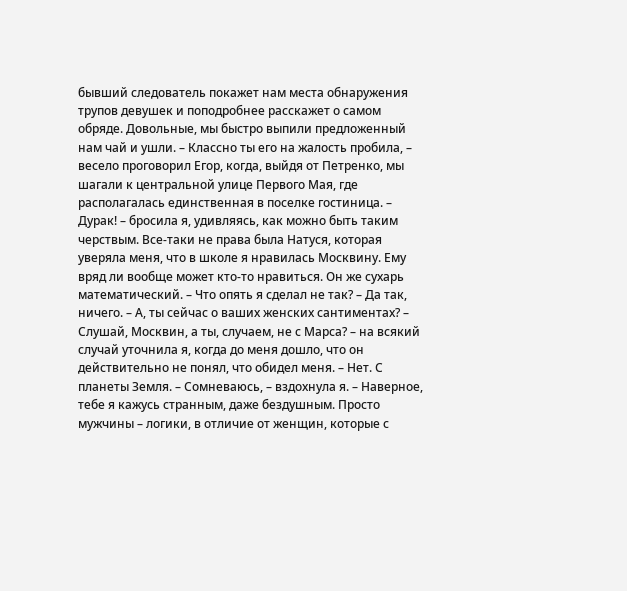бывший следователь покажет нам места обнаружения трупов девушек и поподробнее расскажет о самом обряде. Довольные, мы быстро выпили предложенный нам чай и ушли. – Классно ты его на жалость пробила, – весело проговорил Егор, когда, выйдя от Петренко, мы шагали к центральной улице Первого Мая, где располагалась единственная в поселке гостиница. – Дурак! – бросила я, удивляясь, как можно быть таким черствым. Все-таки не права была Натуся, которая уверяла меня, что в школе я нравилась Москвину. Ему вряд ли вообще может кто-то нравиться. Он же сухарь математический. – Что опять я сделал не так? – Да так, ничего. – А, ты сейчас о ваших женских сантиментах? – Слушай, Москвин, а ты, случаем, не с Марса? – на всякий случай уточнила я, когда до меня дошло, что он действительно не понял, что обидел меня. – Нет. С планеты Земля. – Сомневаюсь, – вздохнула я. – Наверное, тебе я кажусь странным, даже бездушным. Просто мужчины – логики, в отличие от женщин, которые с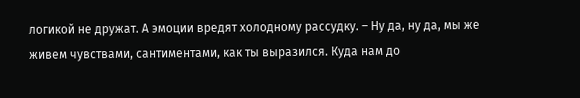логикой не дружат. А эмоции вредят холодному рассудку. – Ну да, ну да, мы же живем чувствами, сантиментами, как ты выразился. Куда нам до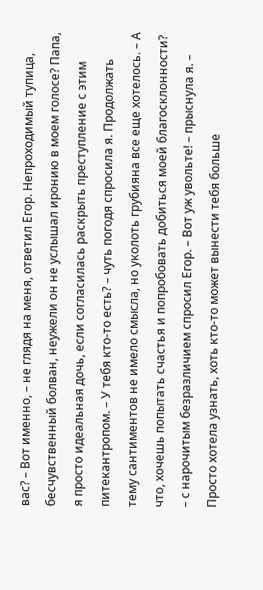вас? – Вот именно, – не глядя на меня, ответил Егор. Непроходимый тупица, бесчувственный болван, неужели он не услышал иронию в моем голосе? Папа, я просто идеальная дочь, если согласилась раскрыть преступление с этим питекантропом. – У тебя кто-то есть? – чуть погодя спросила я. Продолжать тему сантиментов не имело смысла, но уколоть грубияна все еще хотелось. – А что, хочешь попытать счастья и попробовать добиться моей благосклонности? – с нарочитым безразличием спросил Егор. – Вот уж увольте! – прыснула я. – Просто хотела узнать, хоть кто-то может вынести тебя больше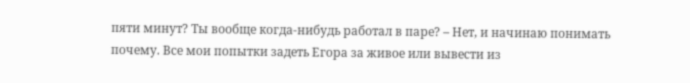пяти минут? Ты вообще когда-нибудь работал в паре? – Нет, и начинаю понимать почему. Все мои попытки задеть Егора за живое или вывести из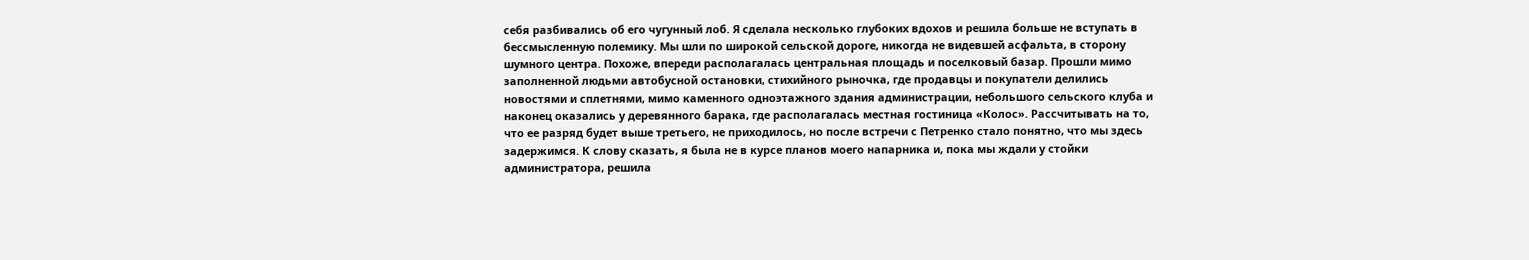себя разбивались об его чугунный лоб. Я сделала несколько глубоких вдохов и решила больше не вступать в бессмысленную полемику. Мы шли по широкой сельской дороге, никогда не видевшей асфальта, в сторону шумного центра. Похоже, впереди располагалась центральная площадь и поселковый базар. Прошли мимо заполненной людьми автобусной остановки, стихийного рыночка, где продавцы и покупатели делились новостями и сплетнями, мимо каменного одноэтажного здания администрации, небольшого сельского клуба и наконец оказались у деревянного барака, где располагалась местная гостиница «Колос». Рассчитывать на то, что ее разряд будет выше третьего, не приходилось, но после встречи с Петренко стало понятно, что мы здесь задержимся. К слову сказать, я была не в курсе планов моего напарника и, пока мы ждали у стойки администратора, решила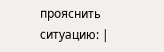прояснить ситуацию: |